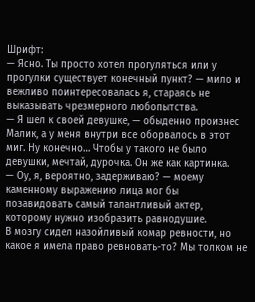Шрифт:
— Ясно. Ты просто хотел прогуляться или у прогулки существует конечный пункт? — мило и вежливо поинтересовалась я, стараясь не выказывать чрезмерного любопытства.
— Я шел к своей девушке, — обыденно произнес Малик, а у меня внутри все оборвалось в этот миг. Ну конечно… Чтобы у такого не было девушки, мечтай, дурочка. Он же как картинка.
— Оу, я, вероятно, задерживаю? — моему каменному выражению лица мог бы позавидовать самый талантливый актер, которому нужно изобразить равнодушие.
В мозгу сидел назойливый комар ревности, но какое я имела право ревновать-то? Мы толком не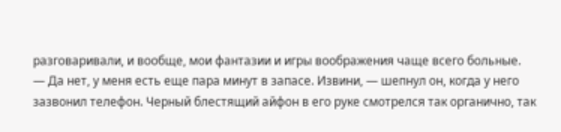разговаривали, и вообще, мои фантазии и игры воображения чаще всего больные.
— Да нет, у меня есть еще пара минут в запасе. Извини, — шепнул он, когда у него зазвонил телефон. Черный блестящий айфон в его руке смотрелся так органично, так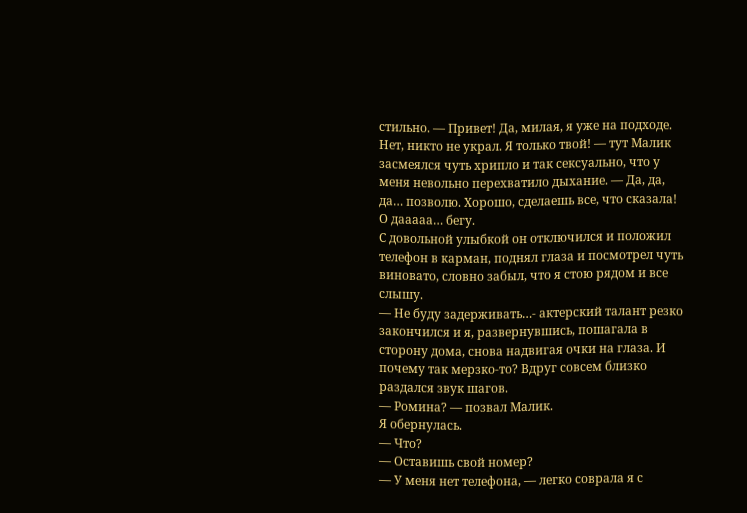стильно. — Привет! Да, милая, я уже на подходе. Нет, никто не украл. Я только твой! — тут Малик засмеялся чуть хрипло и так сексуально, что у меня невольно перехватило дыхание. — Да, да, да… позволю. Хорошо, сделаешь все, что сказала! О дааааа… бегу.
С довольной улыбкой он отключился и положил телефон в карман, поднял глаза и посмотрел чуть виновато, словно забыл, что я стою рядом и все слышу.
— Не буду задерживать…- актерский талант резко закончился и я, развернувшись, пошагала в сторону дома, снова надвигая очки на глаза. И почему так мерзко-то? Вдруг совсем близко раздался звук шагов.
— Ромина? — позвал Малик.
Я обернулась.
— Что?
— Оставишь свой номер?
— У меня нет телефона, — легко соврала я с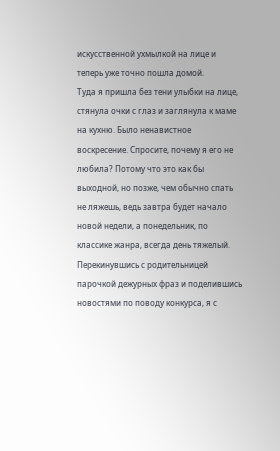искусственной ухмылкой на лице и теперь уже точно пошла домой.
Туда я пришла без тени улыбки на лице, стянула очки с глаз и заглянула к маме на кухню. Было ненавистное воскресение. Спросите, почему я его не любила? Потому что это как бы выходной, но позже, чем обычно спать не ляжешь, ведь завтра будет начало новой недели, а понедельник, по классике жанра, всегда день тяжелый.
Перекинувшись с родительницей парочкой дежурных фраз и поделившись новостями по поводу конкурса, я с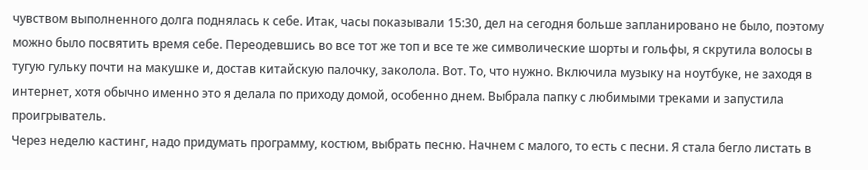чувством выполненного долга поднялась к себе. Итак, часы показывали 15:30, дел на сегодня больше запланировано не было, поэтому можно было посвятить время себе. Переодевшись во все тот же топ и все те же символические шорты и гольфы, я скрутила волосы в тугую гульку почти на макушке и, достав китайскую палочку, заколола. Вот. То, что нужно. Включила музыку на ноутбуке, не заходя в интернет, хотя обычно именно это я делала по приходу домой, особенно днем. Выбрала папку с любимыми треками и запустила проигрыватель.
Через неделю кастинг, надо придумать программу, костюм, выбрать песню. Начнем с малого, то есть с песни. Я стала бегло листать в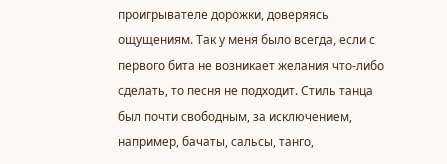проигрывателе дорожки, доверяясь ощущениям. Так у меня было всегда, если с первого бита не возникает желания что-либо сделать, то песня не подходит. Стиль танца был почти свободным, за исключением, например, бачаты, сальсы, танго,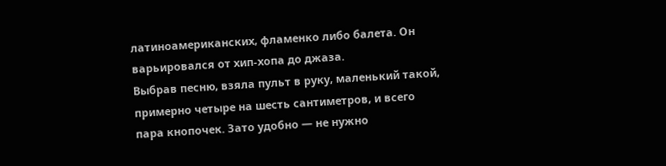латиноамериканских, фламенко либо балета. Он варьировался от хип-хопа до джаза.
Выбрав песню, взяла пульт в руку, маленький такой, примерно четыре на шесть сантиметров, и всего пара кнопочек. Зато удобно — не нужно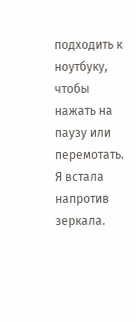подходить к ноутбуку, чтобы нажать на паузу или перемотать. Я встала напротив зеркала.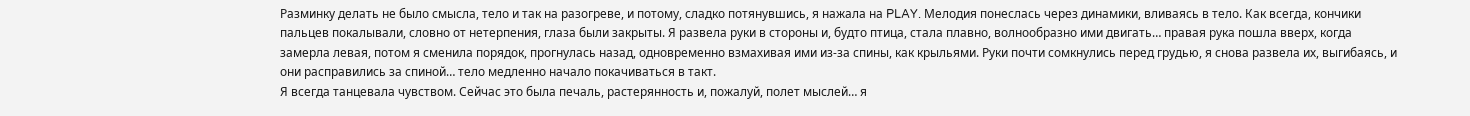Разминку делать не было смысла, тело и так на разогреве, и потому, сладко потянувшись, я нажала на PLAY. Мелодия понеслась через динамики, вливаясь в тело. Как всегда, кончики пальцев покалывали, словно от нетерпения, глаза были закрыты. Я развела руки в стороны и, будто птица, стала плавно, волнообразно ими двигать… правая рука пошла вверх, когда замерла левая, потом я сменила порядок, прогнулась назад, одновременно взмахивая ими из-за спины, как крыльями. Руки почти сомкнулись перед грудью, я снова развела их, выгибаясь, и они расправились за спиной… тело медленно начало покачиваться в такт.
Я всегда танцевала чувством. Сейчас это была печаль, растерянность и, пожалуй, полет мыслей… я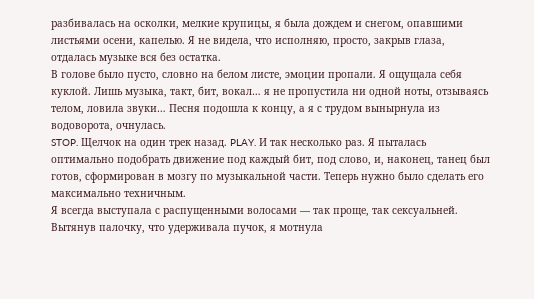разбивалась на осколки, мелкие крупицы, я была дождем и снегом, опавшими листьями осени, капелью. Я не видела, что исполняю, просто, закрыв глаза, отдалась музыке вся без остатка.
В голове было пусто, словно на белом листе, эмоции пропали. Я ощущала себя куклой. Лишь музыка, такт, бит, вокал… я не пропустила ни одной ноты, отзываясь телом, ловила звуки… Песня подошла к концу, а я с трудом вынырнула из водоворота, очнулась.
STOP. Щелчок на один трек назад. PLAY. И так несколько раз. Я пыталась оптимально подобрать движение под каждый бит, под слово, и, наконец, танец был готов, сформирован в мозгу по музыкальной части. Теперь нужно было сделать его максимально техничным.
Я всегда выступала с распущенными волосами — так проще, так сексуальней. Вытянув палочку, что удерживала пучок, я мотнула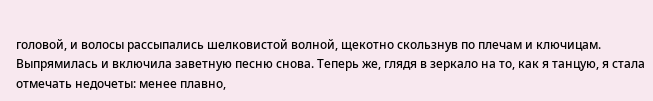головой, и волосы рассыпались шелковистой волной, щекотно скользнув по плечам и ключицам. Выпрямилась и включила заветную песню снова. Теперь же, глядя в зеркало на то, как я танцую, я стала отмечать недочеты: менее плавно,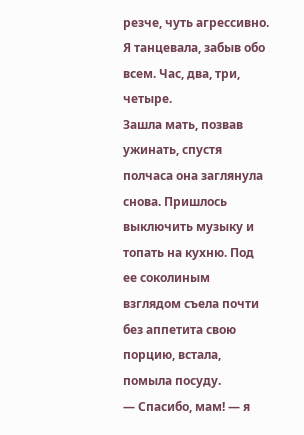резче, чуть агрессивно. Я танцевала, забыв обо всем. Час, два, три, четыре.
Зашла мать, позвав ужинать, спустя полчаса она заглянула снова. Пришлось выключить музыку и топать на кухню. Под ее соколиным взглядом съела почти без аппетита свою порцию, встала, помыла посуду.
— Спасибо, мам! — я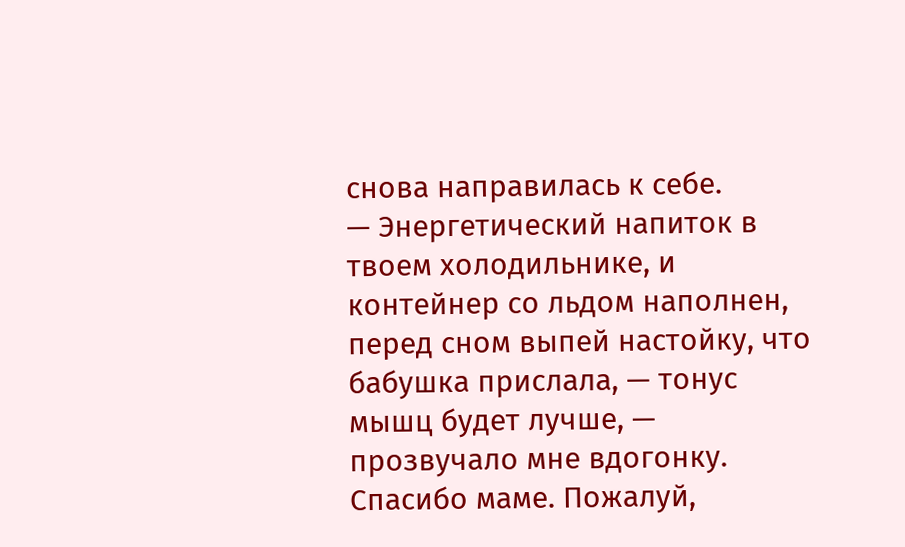снова направилась к себе.
— Энергетический напиток в твоем холодильнике, и контейнер со льдом наполнен, перед сном выпей настойку, что бабушка прислала, — тонус мышц будет лучше, — прозвучало мне вдогонку.
Спасибо маме. Пожалуй,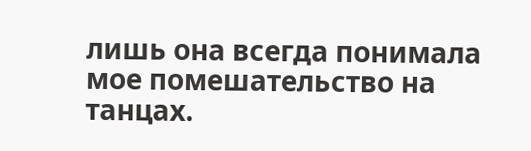лишь она всегда понимала мое помешательство на танцах.